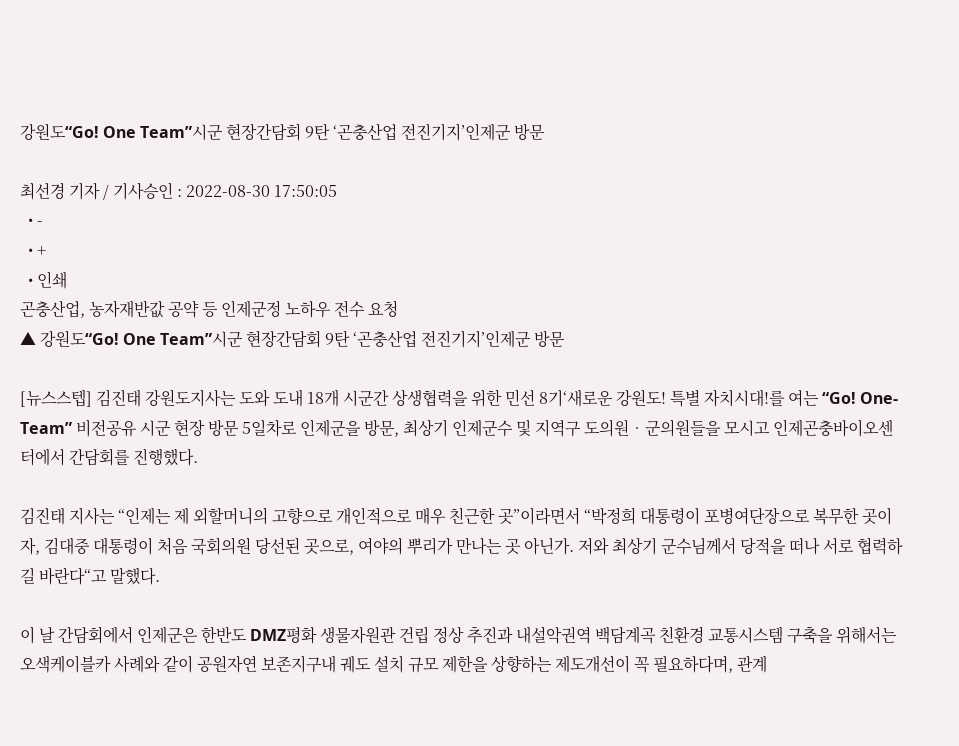강원도“Go! One Team”시군 현장간담회 9탄 ‘곤충산업 전진기지’인제군 방문

최선경 기자 / 기사승인 : 2022-08-30 17:50:05
  • -
  • +
  • 인쇄
곤충산업, 농자재반값 공약 등 인제군정 노하우 전수 요청
▲ 강원도“Go! One Team”시군 현장간담회 9탄 ‘곤충산업 전진기지’인제군 방문

[뉴스스텝] 김진태 강원도지사는 도와 도내 18개 시군간 상생협력을 위한 민선 8기‘새로운 강원도! 특별 자치시대!를 여는 “Go! One-Team” 비전공유 시군 현장 방문 5일차로 인제군을 방문, 최상기 인제군수 및 지역구 도의원‧군의원들을 모시고 인제곤충바이오센터에서 간담회를 진행했다.

김진태 지사는 “인제는 제 외할머니의 고향으로 개인적으로 매우 친근한 곳”이라면서 “박정희 대통령이 포병여단장으로 복무한 곳이자, 김대중 대통령이 처음 국회의원 당선된 곳으로, 여야의 뿌리가 만나는 곳 아닌가. 저와 최상기 군수님께서 당적을 떠나 서로 협력하길 바란다“고 말했다.

이 날 간담회에서 인제군은 한반도 DMZ평화 생물자원관 건립 정상 추진과 내설악권역 백담계곡 친환경 교통시스템 구축을 위해서는 오색케이블카 사례와 같이 공원자연 보존지구내 궤도 설치 규모 제한을 상향하는 제도개선이 꼭 필요하다며, 관계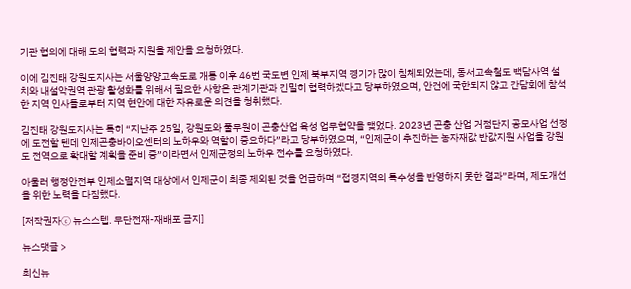기관 협의에 대해 도의 협력과 지원을 제안을 요청하였다.

이에 김진태 강원도지사는 서울양양고속도로 개통 이후 46번 국도변 인제 북부지역 경기가 많이 침체되었는데, 동서고속철도 백담사역 설치와 내설악권역 관광 활성화를 위해서 필요한 사항은 관계기관과 긴밀히 협력하겠다고 당부하였으며, 안건에 국한되지 않고 간담회에 참석한 지역 인사들로부터 지역 현안에 대한 자유로운 의견을 청취했다.

김진태 강원도지사는 특히 “지난주 25일, 강원도와 풀무원이 곤충산업 육성 업무협약을 맺었다. 2023년 곤충 산업 거점단지 공모사업 선정에 도전할 텐데 인제곤충바이오센터의 노하우와 역할이 중요하다”라고 당부하였으며, “인제군이 추진하는 농자재값 반값지원 사업을 강원도 전역으로 확대할 계획을 준비 중”이라면서 인제군정의 노하우 전수를 요청하였다.

아울러 행정안전부 인제소멸지역 대상에서 인제군이 최종 제외된 것을 언급하며 “접경지역의 특수성을 반영하지 못한 결과”라며, 제도개선을 위한 노력을 다짐했다.

[저작권자ⓒ 뉴스스텝. 무단전재-재배포 금지]

뉴스댓글 >

최신뉴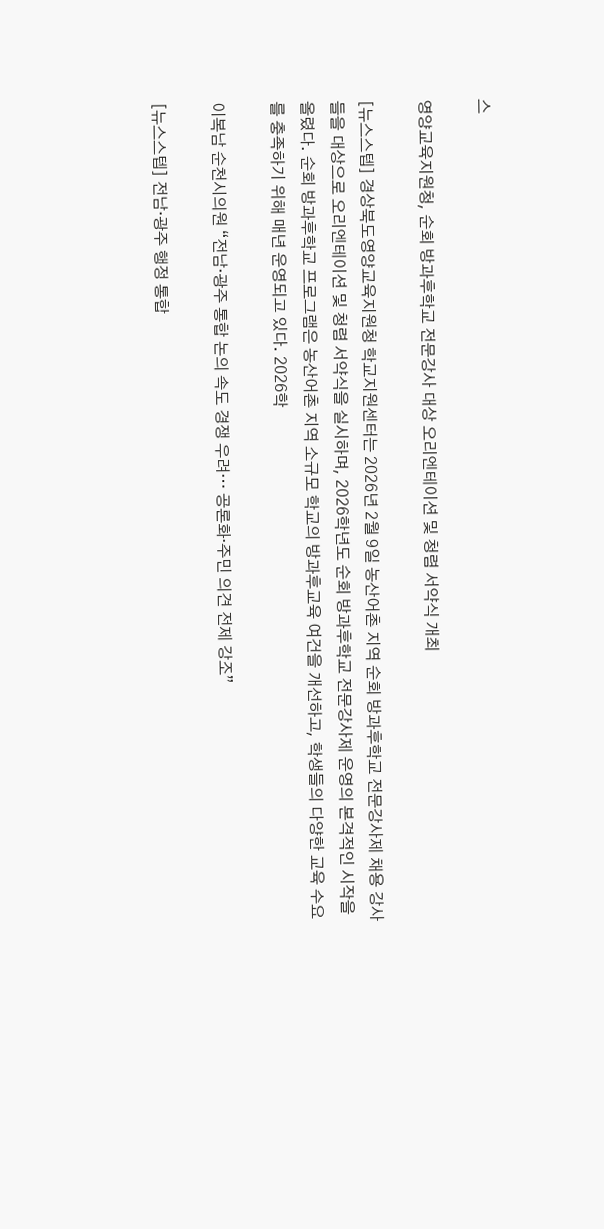스

영양교육지원청, 순회 방과후학교 전문강사 대상 오리엔테이션 및 청렴 서약식 개최

[뉴스스텝] 경상북도영양교육지원청 학교지원센터는 2026년 2월 9일 농산어촌 지역 순회 방과후학교 전문강사제 채용 강사들을 대상으로 오리엔테이션 및 청렴 서약식을 실시하며, 2026학년도 순회 방과후학교 전문강사제 운영의 본격적인 시작을 올렸다. 순회 방과후학교 프로그램은 농산어촌 지역 소규모 학교의 방과후교육 여건을 개선하고, 학생들의 다양한 교육 수요를 충족하기 위해 매년 운영되고 있다. 2026학

이복남 순천시의원 “전남·광주 통합 논의 속도 경쟁 우려… 공론화·주민 의견 전제 강조”

[뉴스스텝] 전남·광주 행정 통합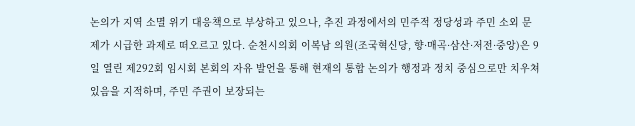논의가 지역 소멸 위기 대응책으로 부상하고 있으나, 추진 과정에서의 민주적 정당성과 주민 소외 문제가 시급한 과제로 떠오르고 있다. 순천시의회 이복남 의원(조국혁신당, 향·매곡·삼산·저전·중앙)은 9일 열린 제292회 임시회 본회의 자유 발언을 통해 현재의 통합 논의가 행정과 정치 중심으로만 치우쳐 있음을 지적하며, 주민 주권이 보장되는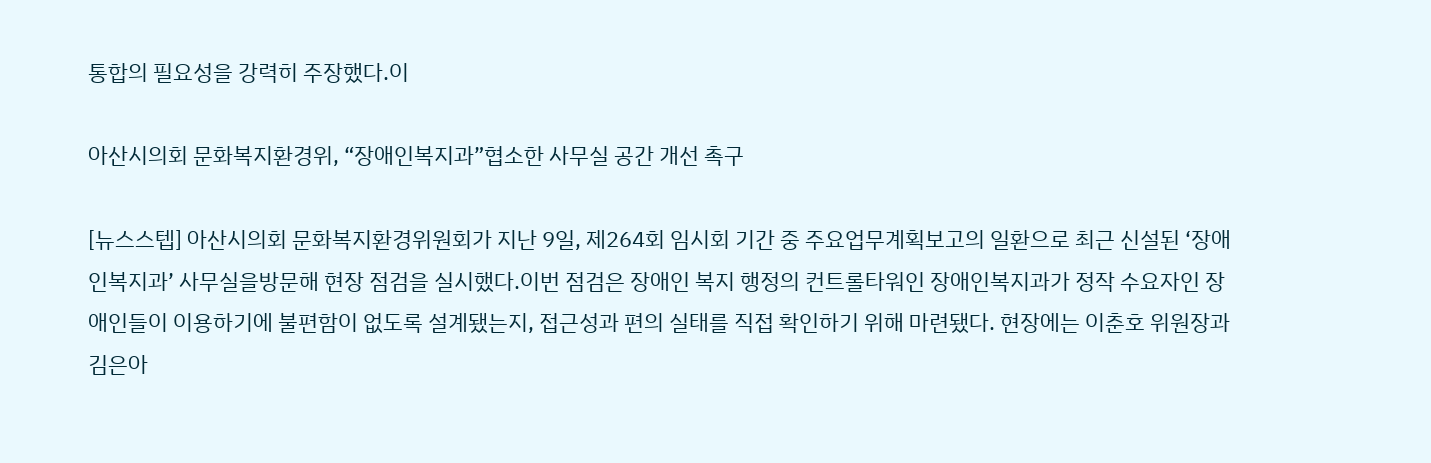통합의 필요성을 강력히 주장했다.이

아산시의회 문화복지환경위, “장애인복지과”협소한 사무실 공간 개선 촉구

[뉴스스텝] 아산시의회 문화복지환경위원회가 지난 9일, 제264회 임시회 기간 중 주요업무계획보고의 일환으로 최근 신설된 ‘장애인복지과’ 사무실을방문해 현장 점검을 실시했다.이번 점검은 장애인 복지 행정의 컨트롤타워인 장애인복지과가 정작 수요자인 장애인들이 이용하기에 불편함이 없도록 설계됐는지, 접근성과 편의 실태를 직접 확인하기 위해 마련됐다. 현장에는 이춘호 위원장과 김은아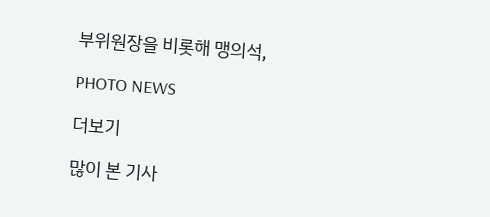부위원장을 비롯해 맹의석,

PHOTO NEWS

더보기

많이 본 기사